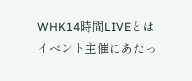WHK14時間LIVEとは
イベント主催にあたっ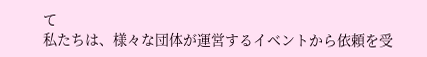て
私たちは、様々な団体が運営するイベントから依頼を受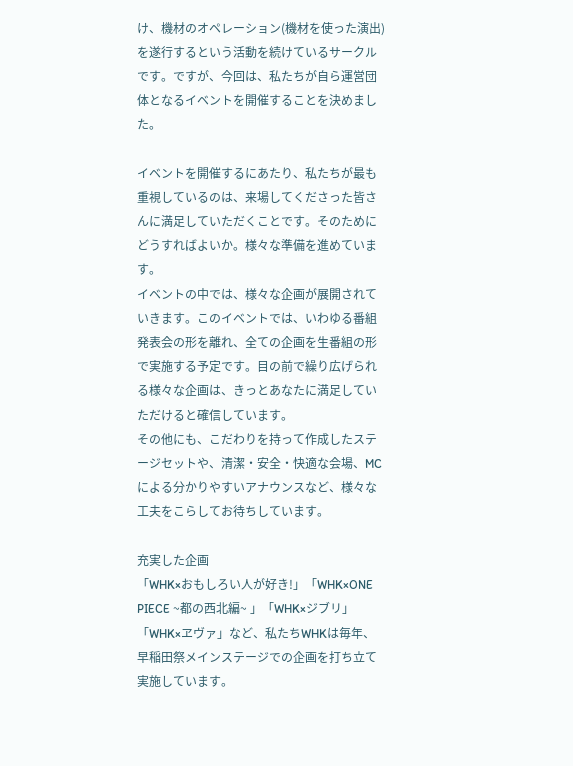け、機材のオペレーション(機材を使った演出)を遂行するという活動を続けているサークルです。ですが、今回は、私たちが自ら運営団体となるイベントを開催することを決めました。

イベントを開催するにあたり、私たちが最も重視しているのは、来場してくださった皆さんに満足していただくことです。そのためにどうすればよいか。様々な準備を進めています。
イベントの中では、様々な企画が展開されていきます。このイベントでは、いわゆる番組発表会の形を離れ、全ての企画を生番組の形で実施する予定です。目の前で繰り広げられる様々な企画は、きっとあなたに満足していただけると確信しています。
その他にも、こだわりを持って作成したステージセットや、清潔・安全・快適な会場、MCによる分かりやすいアナウンスなど、様々な工夫をこらしてお待ちしています。

充実した企画
「WHK×おもしろい人が好き!」「WHK×ONE PIECE ~都の西北編~ 」「WHK×ジブリ」「WHK×ヱヴァ」など、私たちWHKは毎年、早稲田祭メインステージでの企画を打ち立て実施しています。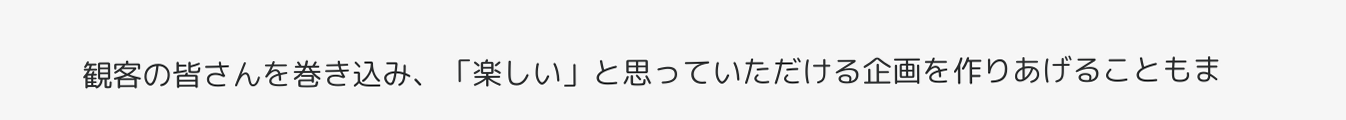観客の皆さんを巻き込み、「楽しい」と思っていただける企画を作りあげることもま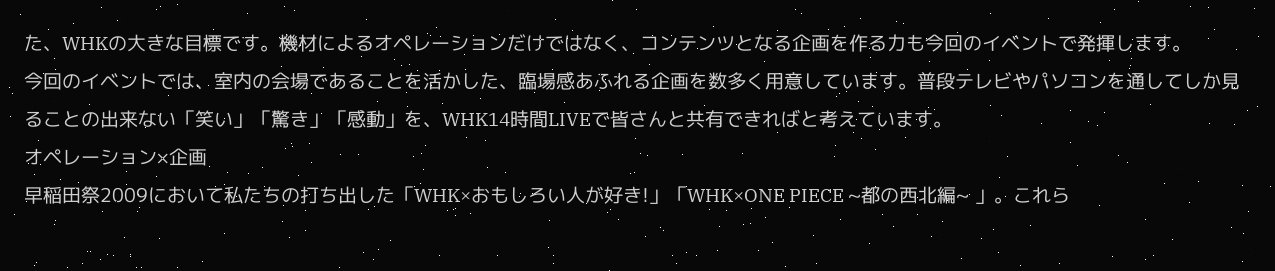た、WHKの大きな目標です。機材によるオペレーションだけではなく、コンテンツとなる企画を作る力も今回のイベントで発揮します。
今回のイベントでは、室内の会場であることを活かした、臨場感あふれる企画を数多く用意しています。普段テレビやパソコンを通してしか見ることの出来ない「笑い」「驚き」「感動」を、WHK14時間LIVEで皆さんと共有できればと考えています。
オペレーション×企画
早稲田祭2009において私たちの打ち出した「WHK×おもしろい人が好き!」「WHK×ONE PIECE ~都の西北編~ 」。これら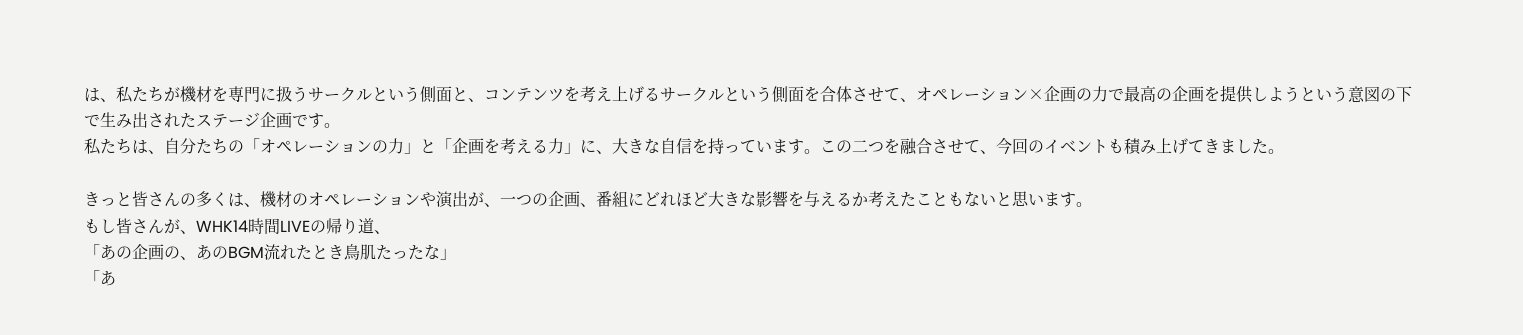は、私たちが機材を専門に扱うサークルという側面と、コンテンツを考え上げるサークルという側面を合体させて、オペレーション×企画の力で最高の企画を提供しようという意図の下で生み出されたステージ企画です。
私たちは、自分たちの「オペレーションの力」と「企画を考える力」に、大きな自信を持っています。この二つを融合させて、今回のイベントも積み上げてきました。

きっと皆さんの多くは、機材のオペレーションや演出が、一つの企画、番組にどれほど大きな影響を与えるか考えたこともないと思います。
もし皆さんが、WHK14時間LIVEの帰り道、
「あの企画の、あのBGM流れたとき鳥肌たったな」
「あ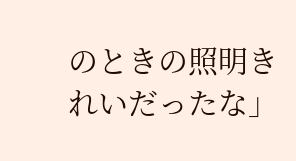のときの照明きれいだったな」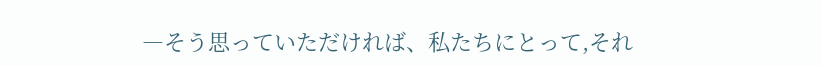―そう思っていただければ、私たちにとって,それ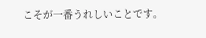こそが一番うれしいことです。